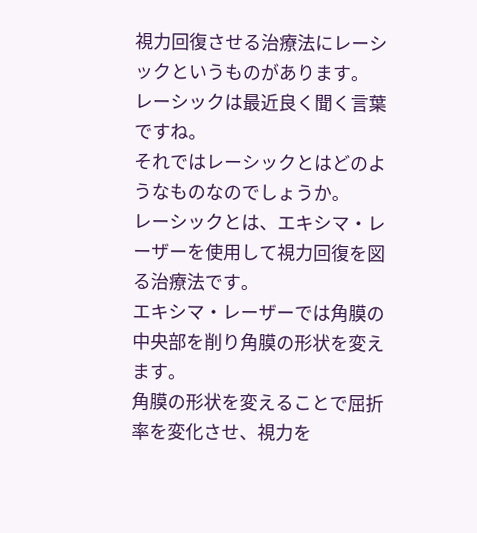視力回復させる治療法にレーシックというものがあります。
レーシックは最近良く聞く言葉ですね。
それではレーシックとはどのようなものなのでしょうか。
レーシックとは、エキシマ・レーザーを使用して視力回復を図る治療法です。
エキシマ・レーザーでは角膜の中央部を削り角膜の形状を変えます。
角膜の形状を変えることで屈折率を変化させ、視力を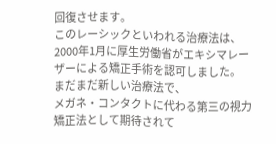回復させます。
このレーシックといわれる治療法は、
2000年1月に厚生労働省がエキシマレーザーによる矯正手術を認可しました。
まだまだ新しい治療法で、
メガネ・コンタクトに代わる第三の視力矯正法として期待されて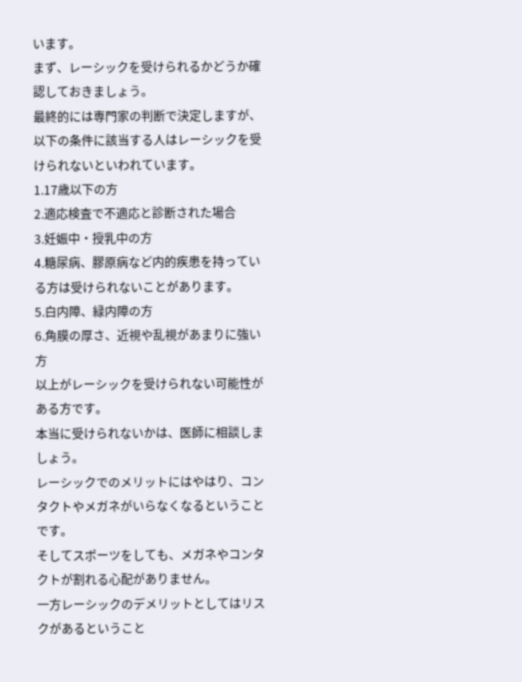います。
まず、レーシックを受けられるかどうか確認しておきましょう。
最終的には専門家の判断で決定しますが、
以下の条件に該当する人はレーシックを受けられないといわれています。
1.17歳以下の方
2.適応検査で不適応と診断された場合
3.妊娠中・授乳中の方
4.糖尿病、膠原病など内的疾患を持っている方は受けられないことがあります。
5.白内障、緑内障の方
6.角膜の厚さ、近視や乱視があまりに強い方
以上がレーシックを受けられない可能性がある方です。
本当に受けられないかは、医師に相談しましょう。
レーシックでのメリットにはやはり、コンタクトやメガネがいらなくなるということです。
そしてスポーツをしても、メガネやコンタクトが割れる心配がありません。
一方レーシックのデメリットとしてはリスクがあるということ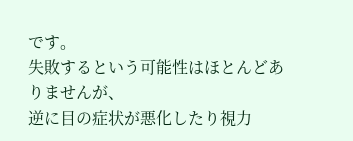です。
失敗するという可能性はほとんどありませんが、
逆に目の症状が悪化したり視力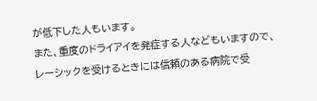が低下した人もいます。
また、重度のドライアイを発症する人などもいますので、
レーシックを受けるときには信頼のある病院で受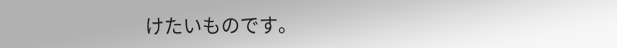けたいものです。